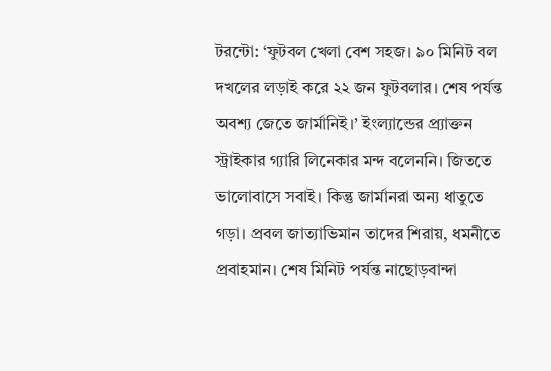টরন্টো: ‘ফুটবল খেলা বেশ সহজ। ৯০ মিনিট বল দখলের লড়াই করে ২২ জন ফুটবলার। শেষ পর্যন্ত অবশ্য জেতে জার্মানিই।’ ইংল্যান্ডের প্র্যাক্তন স্ট্রাইকার গ্যারি লিনেকার মন্দ বলেননি। জিততে ভালোবাসে সবাই। কিন্তু জার্মানরা অন্য ধাতুতে গড়া। প্রবল জাত্যাভিমান তাদের শিরায়, ধমনীতে প্রবাহমান। শেষ মিনিট পর্যন্ত নাছোড়বান্দা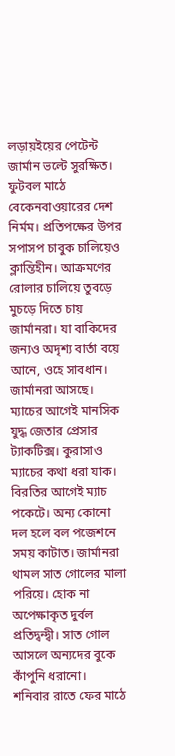লড়ায়ইয়ের পেটেন্ট জার্মান ভল্টে সুরক্ষিত। ফুটবল মাঠে বেকেনবাওয়ারের দেশ নির্মম। প্রতিপক্ষের উপর সপাসপ চাবুক চালিয়েও ক্লান্তিহীন। আক্রমণের রোলার চালিয়ে তুবড়ে মুচড়ে দিতে চায় জার্মানরা। যা বাকিদের জন্যও অদৃশ্য বার্তা বয়ে আনে, ওহে সাবধান। জার্মানরা আসছে। ম্যাচের আগেই মানসিক যুদ্ধ জেতার প্রেসার ট্যাকটিক্স। কুরাসাও ম্যাচের কথা ধরা যাক। বিরতির আগেই ম্যাচ পকেটে। অন্য কোনো দল হলে বল পজেশনে সময় কাটাত। জার্মানরা থামল সাত গোলের মালা পরিয়ে। হোক না অপেক্ষাকৃত দুর্বল প্রতিদ্বন্দ্বী। সাত গোল আসলে অন্যদের বুকে কাঁপুনি ধরানো।
শনিবার রাতে ফের মাঠে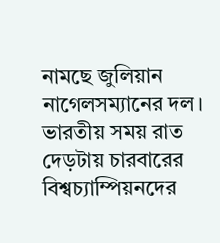নামছে জুলিয়ান নাগেলসম্যানের দল। ভারতীয় সময় রাত দেড়টায় চারবারের বিশ্বচ্যাম্পিয়নদের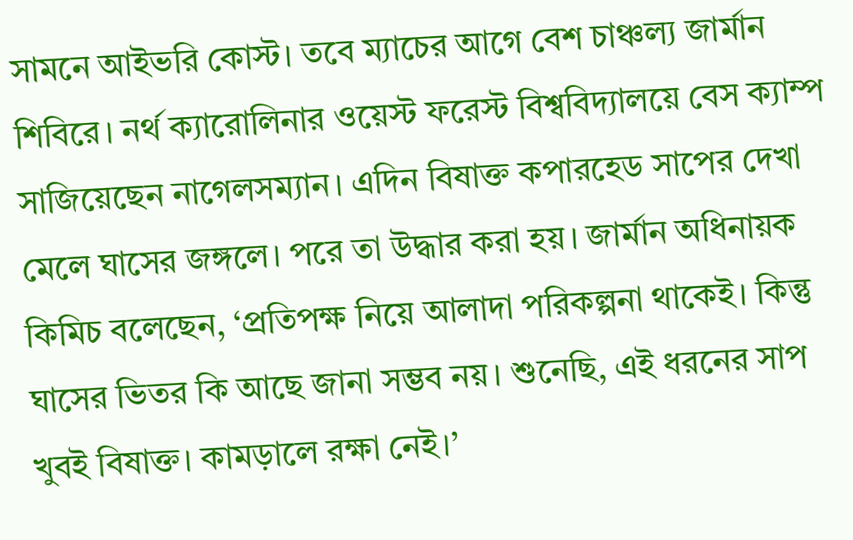সামনে আইভরি কোস্ট। তবে ম্যাচের আগে বেশ চাঞ্চল্য জার্মান শিবিরে। নর্থ ক্যারোলিনার ওয়েস্ট ফরেস্ট বিশ্ববিদ্যালয়ে বেস ক্যাম্প সাজিয়েছেন নাগেলসম্যান। এদিন বিষাক্ত কপারহেড সাপের দেখা মেলে ঘাসের জঙ্গলে। পরে তা উদ্ধার করা হয়। জার্মান অধিনায়ক কিমিচ বলেছেন, ‘প্রতিপক্ষ নিয়ে আলাদা পরিকল্পনা থাকেই। কিন্তু ঘাসের ভিতর কি আছে জানা সম্ভব নয়। শুনেছি, এই ধরনের সাপ খুবই বিষাক্ত। কামড়ালে রক্ষা নেই।’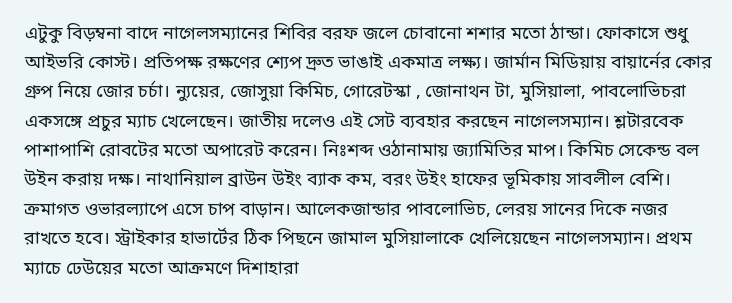এটুকু বিড়ম্বনা বাদে নাগেলসম্যানের শিবির বরফ জলে চোবানো শশার মতো ঠান্ডা। ফোকাসে শুধু আইভরি কোস্ট। প্রতিপক্ষ রক্ষণের শ্যেপ দ্রুত ভাঙাই একমাত্র লক্ষ্য। জার্মান মিডিয়ায় বায়ার্নের কোর গ্রুপ নিয়ে জোর চর্চা। ন্যুয়ের, জোসুয়া কিমিচ, গোরেটস্কা , জোনাথন টা, মুসিয়ালা, পাবলোভিচরা একসঙ্গে প্রচুর ম্যাচ খেলেছেন। জাতীয় দলেও এই সেট ব্যবহার করছেন নাগেলসম্যান। শ্লটারবেক পাশাপাশি রোবটের মতো অপারেট করেন। নিঃশব্দ ওঠানামায় জ্যামিতির মাপ। কিমিচ সেকেন্ড বল উইন করায় দক্ষ। নাথানিয়াল ব্রাউন উইং ব্যাক কম, বরং উইং হাফের ভূমিকায় সাবলীল বেশি। ক্রমাগত ওভারল্যাপে এসে চাপ বাড়ান। আলেকজান্ডার পাবলোভিচ, লেরয় সানের দিকে নজর রাখতে হবে। স্ট্রাইকার হাভার্টের ঠিক পিছনে জামাল মুসিয়ালাকে খেলিয়েছেন নাগেলসম্যান। প্রথম ম্যাচে ঢেউয়ের মতো আক্রমণে দিশাহারা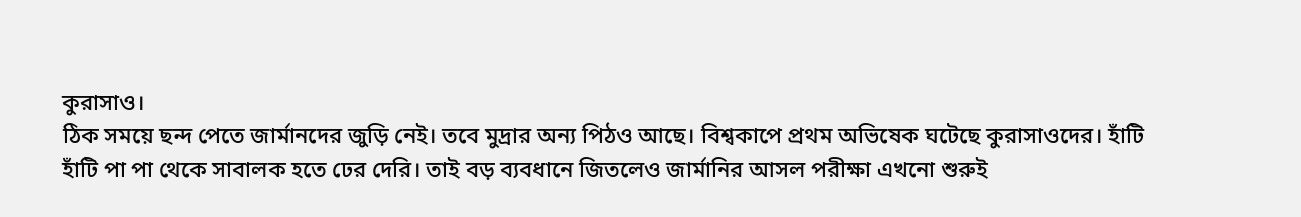কুরাসাও।
ঠিক সময়ে ছন্দ পেতে জার্মানদের জুড়ি নেই। তবে মুদ্রার অন্য পিঠও আছে। বিশ্বকাপে প্রথম অভিষেক ঘটেছে কুরাসাওদের। হাঁটি হাঁটি পা পা থেকে সাবালক হতে ঢের দেরি। তাই বড় ব্যবধানে জিতলেও জার্মানির আসল পরীক্ষা এখনো শুরুই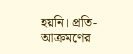হয়নি। প্রতি-আক্রমণের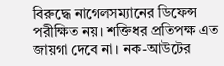বিরুদ্ধে নাগেলসম্যানের ডিফেন্স পরীক্ষিত নয়। শক্তিধর প্রতিপক্ষ এত জায়গা দেবে না। নক-আউটের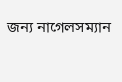জন্য নাগেলসম্যান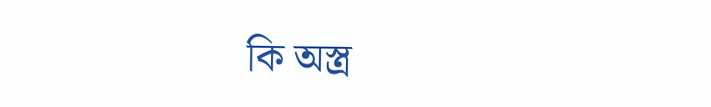কি অস্ত্র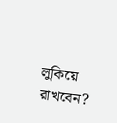লুকিয়ে রাখবেন?